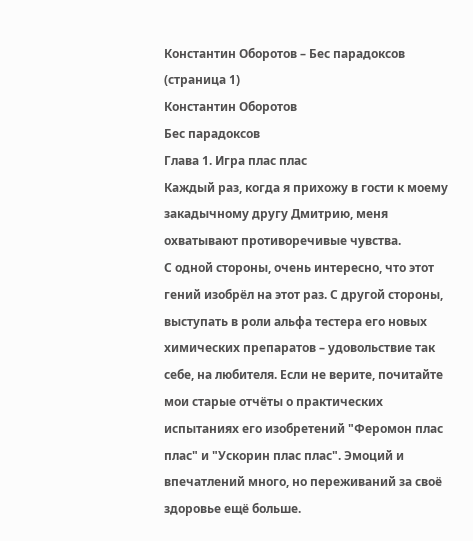Константин Оборотов – Бес парадоксов (страница 1)
Константин Оборотов
Бес парадоксов
Глава 1. Игра плас плас
Каждый раз, когда я прихожу в гости к моему закадычному другу Дмитрию, меня охватывают противоречивые чувства.
С одной стороны, очень интересно, что этот гений изобрёл на этот раз. С другой стороны, выступать в роли альфа тестера его новых химических препаратов – удовольствие так себе, на любителя. Если не верите, почитайте мои старые отчёты о практических испытаниях его изобретений "Феромон плас плас" и "Ускорин плас плас". Эмоций и впечатлений много, но переживаний за своё здоровье ещё больше.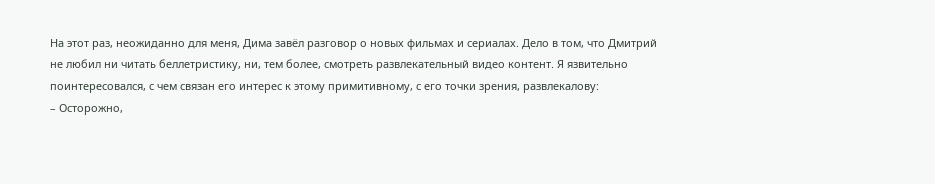На этот раз, неожиданно для меня, Дима завёл разговор о новых фильмах и сериалах. Дело в том, что Дмитрий не любил ни читать беллетристику, ни, тем более, смотреть развлекательный видео контент. Я язвительно поинтересовался, с чем связан его интерес к этому примитивному, с его точки зрения, развлекалову:
– Осторожно,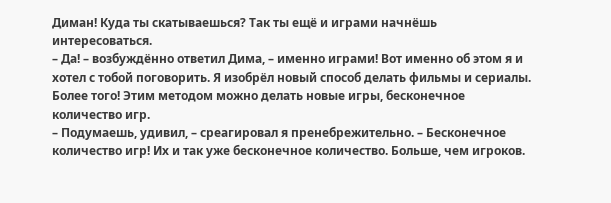Диман! Куда ты скатываешься? Так ты ещё и играми начнёшь интересоваться.
– Да! – возбуждённо ответил Дима, – именно играми! Вот именно об этом я и хотел с тобой поговорить. Я изобрёл новый способ делать фильмы и сериалы. Более того! Этим методом можно делать новые игры, бесконечное количество игр.
– Подумаешь, удивил, – среагировал я пренебрежительно. – Бесконечное количество игр! Их и так уже бесконечное количество. Больше, чем игроков.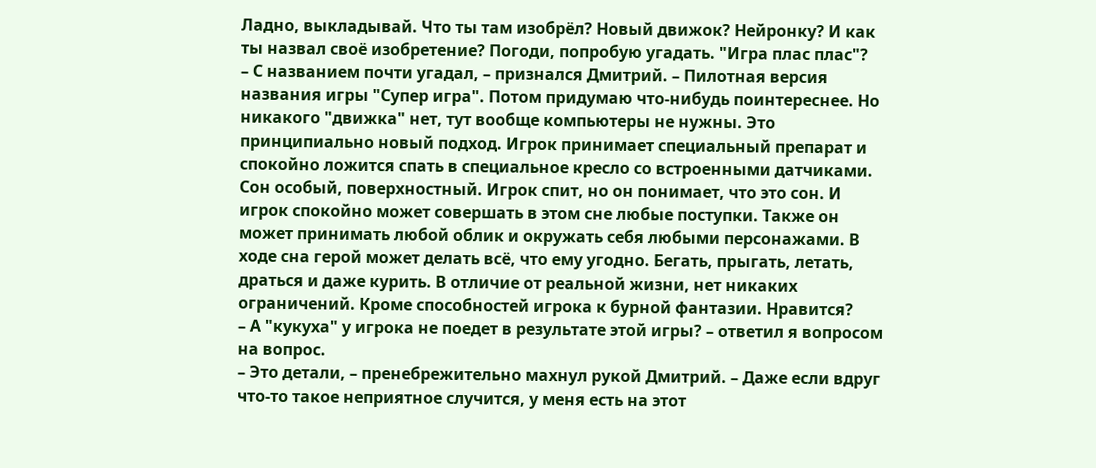Ладно, выкладывай. Что ты там изобрёл? Новый движок? Нейронку? И как ты назвал своё изобретение? Погоди, попробую угадать. "Игра плас плас"?
– С названием почти угадал, – признался Дмитрий. – Пилотная версия названия игры "Супер игра". Потом придумаю что-нибудь поинтереснее. Но никакого "движка" нет, тут вообще компьютеры не нужны. Это принципиально новый подход. Игрок принимает специальный препарат и спокойно ложится спать в специальное кресло со встроенными датчиками. Сон особый, поверхностный. Игрок спит, но он понимает, что это сон. И игрок спокойно может совершать в этом сне любые поступки. Также он может принимать любой облик и окружать себя любыми персонажами. В ходе сна герой может делать всё, что ему угодно. Бегать, прыгать, летать, драться и даже курить. В отличие от реальной жизни, нет никаких ограничений. Кроме способностей игрока к бурной фантазии. Нравится?
– А "кукуха" у игрока не поедет в результате этой игры? – ответил я вопросом на вопрос.
– Это детали, – пренебрежительно махнул рукой Дмитрий. – Даже если вдруг что-то такое неприятное случится, у меня есть на этот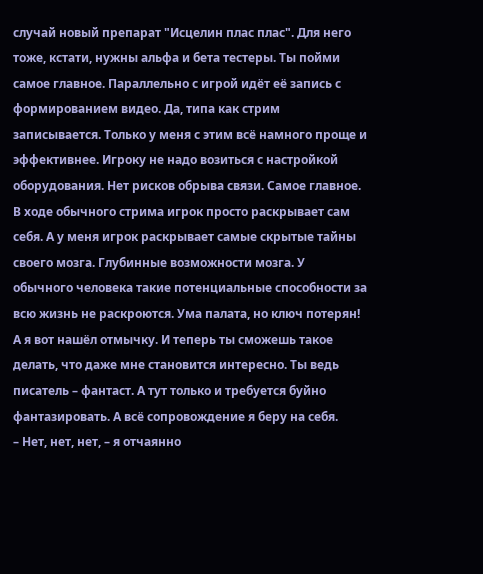случай новый препарат "Исцелин плас плас". Для него тоже, кстати, нужны альфа и бета тестеры. Ты пойми самое главное. Параллельно с игрой идёт её запись с формированием видео. Да, типа как стрим записывается. Только у меня с этим всё намного проще и эффективнее. Игроку не надо возиться с настройкой оборудования. Нет рисков обрыва связи. Самое главное. В ходе обычного стрима игрок просто раскрывает сам себя. А у меня игрок раскрывает самые скрытые тайны своего мозга. Глубинные возможности мозга. У обычного человека такие потенциальные способности за всю жизнь не раскроются. Ума палата, но ключ потерян! А я вот нашёл отмычку. И теперь ты сможешь такое делать, что даже мне становится интересно. Ты ведь писатель – фантаст. А тут только и требуется буйно фантазировать. А всё сопровождение я беру на себя.
– Нет, нет, нет, – я отчаянно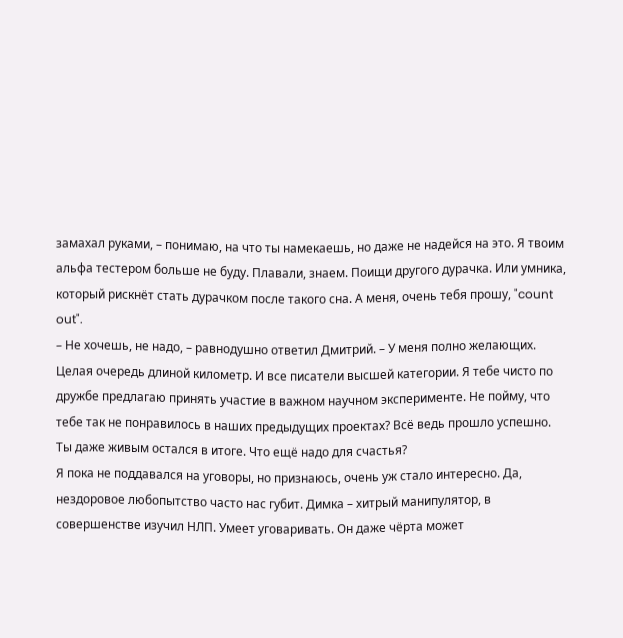замахал руками, – понимаю, на что ты намекаешь, но даже не надейся на это. Я твоим альфа тестером больше не буду. Плавали, знаем. Поищи другого дурачка. Или умника, который рискнёт стать дурачком после такого сна. А меня, очень тебя прошу, "count out".
– Не хочешь, не надо, – равнодушно ответил Дмитрий. – У меня полно желающих. Целая очередь длиной километр. И все писатели высшей категории. Я тебе чисто по дружбе предлагаю принять участие в важном научном эксперименте. Не пойму, что тебе так не понравилось в наших предыдущих проектах? Всё ведь прошло успешно. Ты даже живым остался в итоге. Что ещё надо для счастья?
Я пока не поддавался на уговоры, но признаюсь, очень уж стало интересно. Да, нездоровое любопытство часто нас губит. Димка – хитрый манипулятор, в совершенстве изучил НЛП. Умеет уговаривать. Он даже чёрта может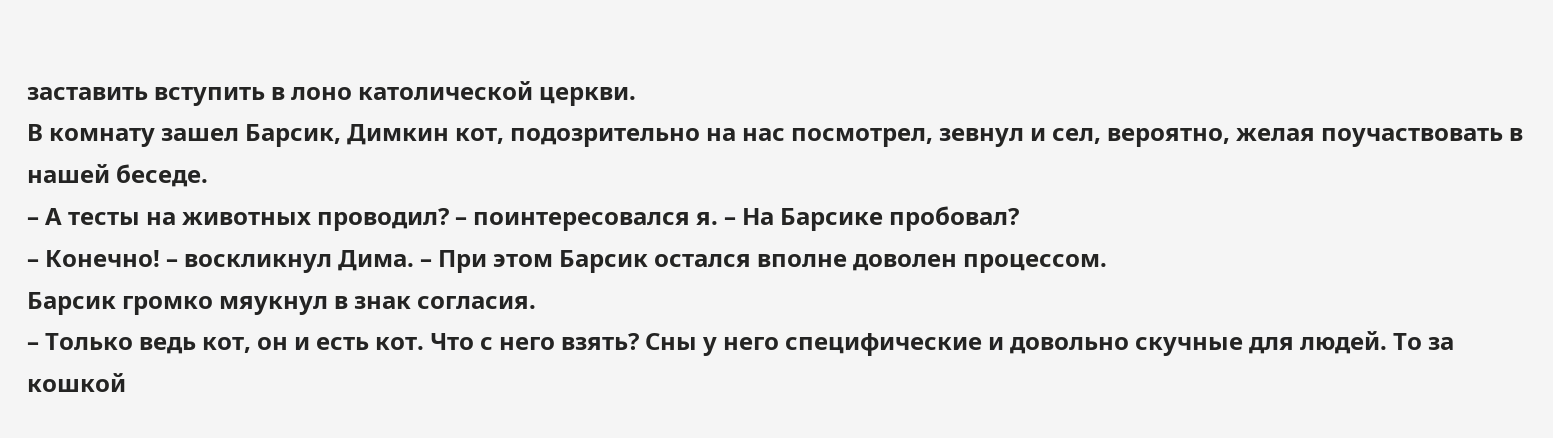заставить вступить в лоно католической церкви.
В комнату зашел Барсик, Димкин кот, подозрительно на нас посмотрел, зевнул и сел, вероятно, желая поучаствовать в нашей беседе.
– А тесты на животных проводил? – поинтересовался я. – На Барсике пробовал?
– Конечно! – воскликнул Дима. – При этом Барсик остался вполне доволен процессом.
Барсик громко мяукнул в знак согласия.
– Только ведь кот, он и есть кот. Что с него взять? Сны у него специфические и довольно скучные для людей. То за кошкой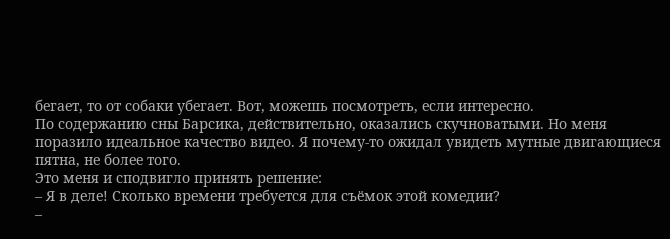бегает, то от собаки убегает. Вот, можешь посмотреть, если интересно.
По содержанию сны Барсика, действительно, оказались скучноватыми. Но меня поразило идеальное качество видео. Я почему-то ожидал увидеть мутные двигающиеся пятна, не более того.
Это меня и сподвигло принять решение:
– Я в деле! Сколько времени требуется для съёмок этой комедии?
–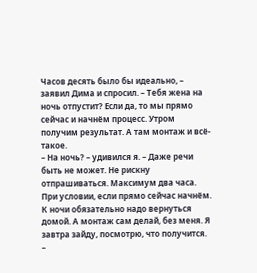Часов десять было бы идеально, – заявил Дима и спросил. – Тебя жена на ночь отпустит? Если да, то мы прямо сейчас и начнём процесс. Утром получим результат. А там монтаж и всё-такое.
– На ночь? – удивился я. – Даже речи быть не может. Не рискну отпрашиваться. Максимум два часа. При условии, если прямо сейчас начнём. К ночи обязательно надо вернуться домой. А монтаж сам делай, без меня. Я завтра зайду, посмотрю, что получится.
–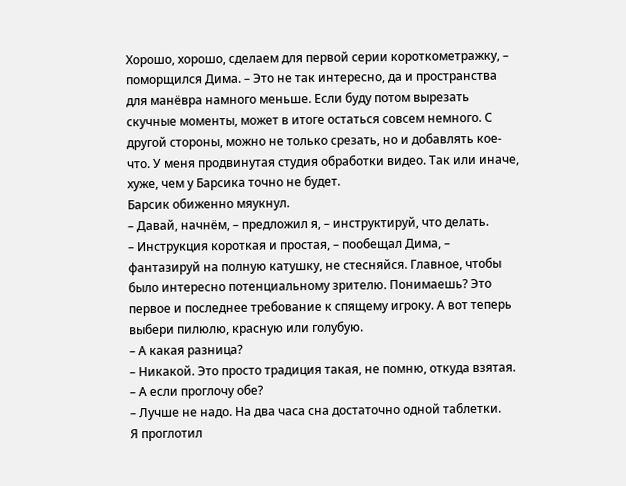Хорошо, хорошо, сделаем для первой серии короткометражку, – поморщился Дима. – Это не так интересно, да и пространства для манёвра намного меньше. Если буду потом вырезать скучные моменты, может в итоге остаться совсем немного. С другой стороны, можно не только срезать, но и добавлять кое-что. У меня продвинутая студия обработки видео. Так или иначе, хуже, чем у Барсика точно не будет.
Барсик обиженно мяукнул.
– Давай, начнём, – предложил я, – инструктируй, что делать.
– Инструкция короткая и простая, – пообещал Дима, – фантазируй на полную катушку, не стесняйся. Главное, чтобы было интересно потенциальному зрителю. Понимаешь? Это первое и последнее требование к спящему игроку. А вот теперь выбери пилюлю, красную или голубую.
– А какая разница?
– Никакой. Это просто традиция такая, не помню, откуда взятая.
– А если проглочу обе?
– Лучше не надо. На два часа сна достаточно одной таблетки.
Я проглотил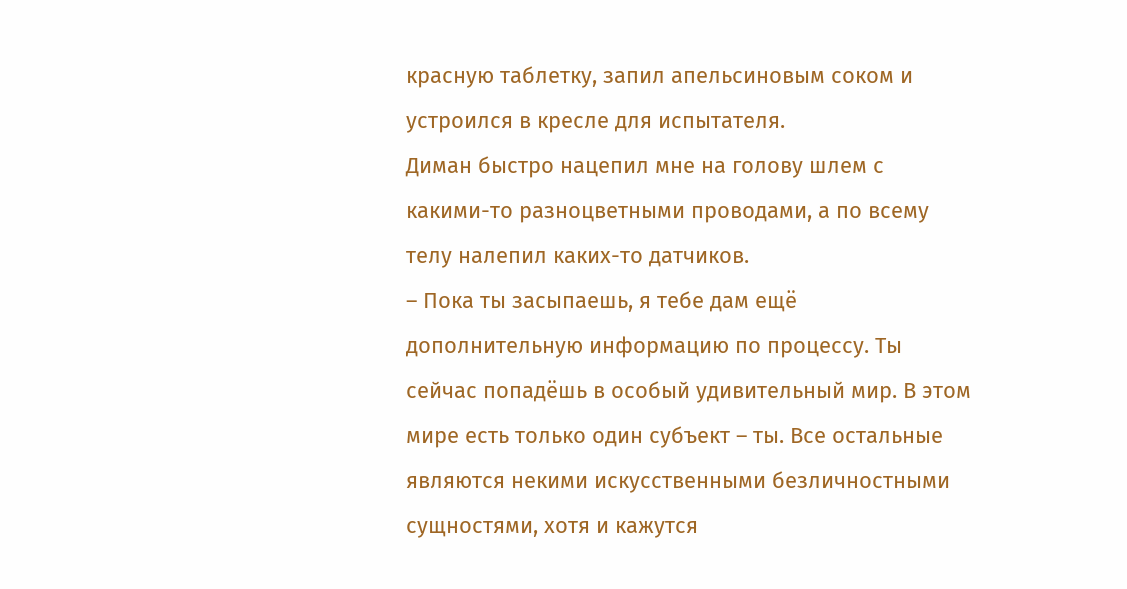красную таблетку, запил апельсиновым соком и устроился в кресле для испытателя.
Диман быстро нацепил мне на голову шлем с какими-то разноцветными проводами, а по всему телу налепил каких-то датчиков.
– Пока ты засыпаешь, я тебе дам ещё дополнительную информацию по процессу. Ты сейчас попадёшь в особый удивительный мир. В этом мире есть только один субъект – ты. Все остальные являются некими искусственными безличностными сущностями, хотя и кажутся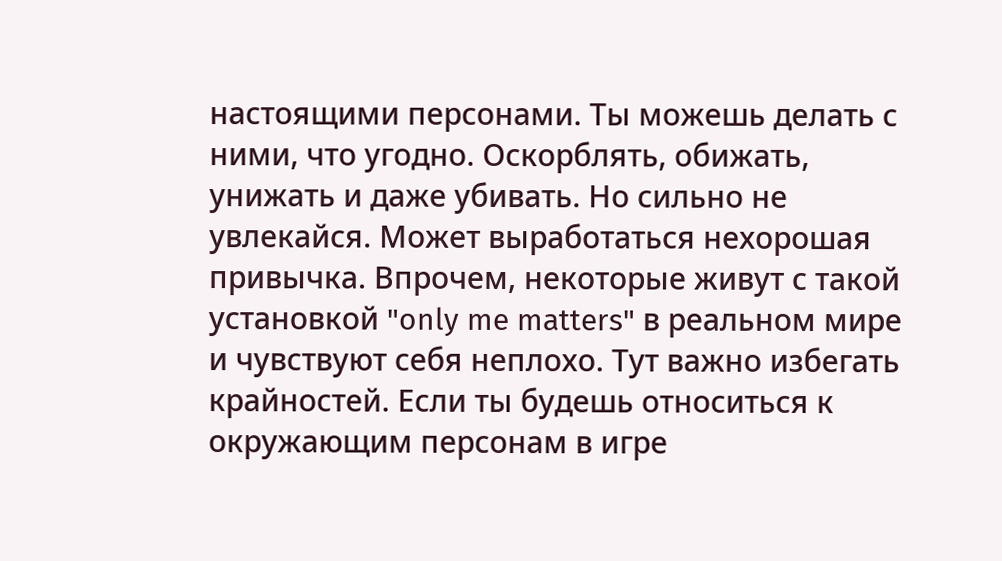настоящими персонами. Ты можешь делать с ними, что угодно. Оскорблять, обижать, унижать и даже убивать. Но сильно не увлекайся. Может выработаться нехорошая привычка. Впрочем, некоторые живут с такой установкой "only me matters" в реальном мире и чувствуют себя неплохо. Тут важно избегать крайностей. Если ты будешь относиться к окружающим персонам в игре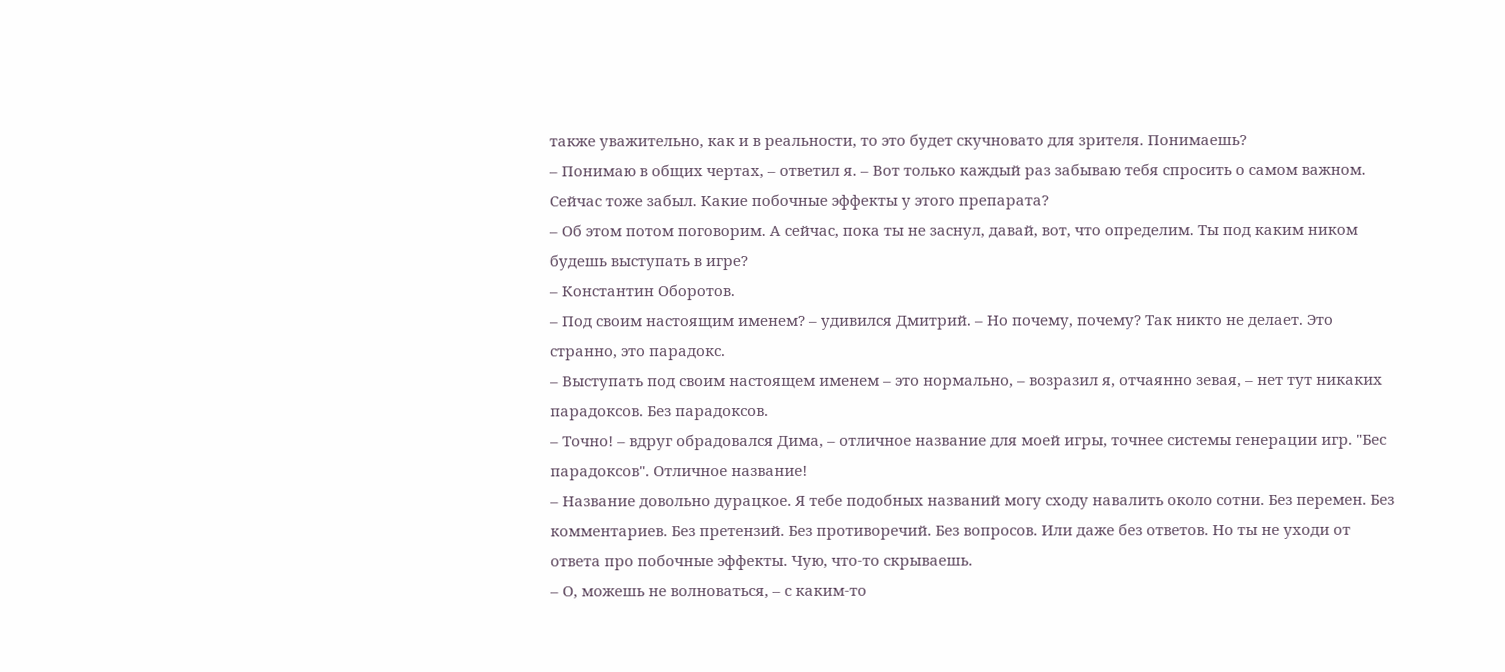также уважительно, как и в реальности, то это будет скучновато для зрителя. Понимаешь?
– Понимаю в общих чертах, – ответил я. – Вот только каждый раз забываю тебя спросить о самом важном. Сейчас тоже забыл. Какие побочные эффекты у этого препарата?
– Об этом потом поговорим. А сейчас, пока ты не заснул, давай, вот, что определим. Ты под каким ником будешь выступать в игре?
– Константин Оборотов.
– Под своим настоящим именем? – удивился Дмитрий. – Но почему, почему? Так никто не делает. Это странно, это парадокс.
– Выступать под своим настоящем именем – это нормально, – возразил я, отчаянно зевая, – нет тут никаких парадоксов. Без парадоксов.
– Точно! – вдруг обрадовался Дима, – отличное название для моей игры, точнее системы генерации игр. "Бес парадоксов". Отличное название!
– Название довольно дурацкое. Я тебе подобных названий могу сходу навалить около сотни. Без перемен. Без комментариев. Без претензий. Без противоречий. Без вопросов. Или даже без ответов. Но ты не уходи от ответа про побочные эффекты. Чую, что-то скрываешь.
– О, можешь не волноваться, – с каким-то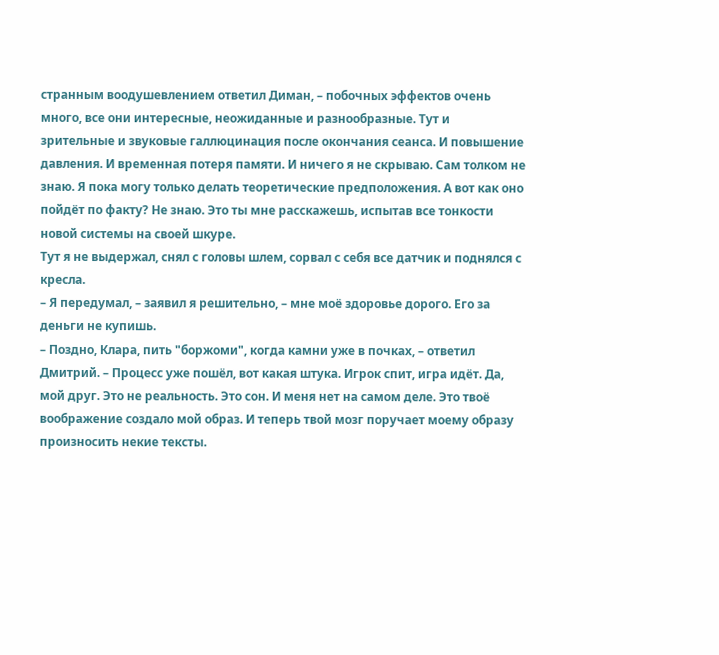странным воодушевлением ответил Диман, – побочных эффектов очень много, все они интересные, неожиданные и разнообразные. Тут и зрительные и звуковые галлюцинация после окончания сеанса. И повышение давления. И временная потеря памяти. И ничего я не скрываю. Сам толком не знаю. Я пока могу только делать теоретические предположения. А вот как оно пойдёт по факту? Не знаю. Это ты мне расскажешь, испытав все тонкости новой системы на своей шкуре.
Тут я не выдержал, снял с головы шлем, сорвал с себя все датчик и поднялся с кресла.
– Я передумал, – заявил я решительно, – мне моё здоровье дорого. Его за деньги не купишь.
– Поздно, Клара, пить "боржоми", когда камни уже в почках, – ответил Дмитрий. – Процесс уже пошёл, вот какая штука. Игрок спит, игра идёт. Да, мой друг. Это не реальность. Это сон. И меня нет на самом деле. Это твоё воображение создало мой образ. И теперь твой мозг поручает моему образу произносить некие тексты.